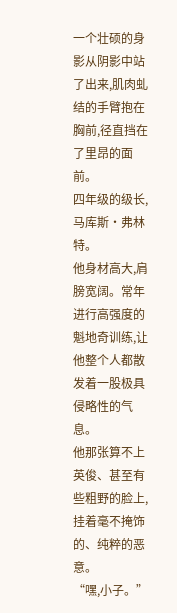一个壮硕的身影从阴影中站了出来,肌肉虬结的手臂抱在胸前,径直挡在了里昂的面前。
四年级的级长,马库斯·弗林特。
他身材高大,肩膀宽阔。常年进行高强度的魁地奇训练,让他整个人都散发着一股极具侵略性的气息。
他那张算不上英俊、甚至有些粗野的脸上,挂着毫不掩饰的、纯粹的恶意。
“嘿,小子。”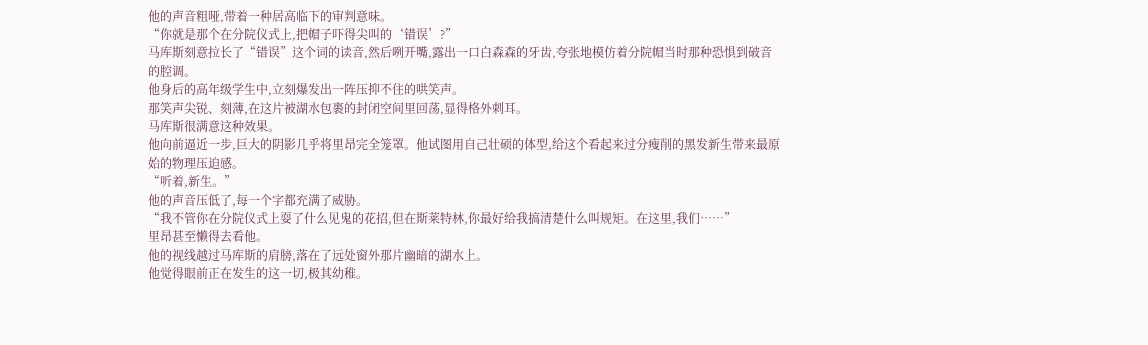他的声音粗哑,带着一种居高临下的审判意味。
“你就是那个在分院仪式上,把帽子吓得尖叫的‘错误’?”
马库斯刻意拉长了“错误”这个词的读音,然后咧开嘴,露出一口白森森的牙齿,夸张地模仿着分院帽当时那种恐惧到破音的腔调。
他身后的高年级学生中,立刻爆发出一阵压抑不住的哄笑声。
那笑声尖锐、刻薄,在这片被湖水包裹的封闭空间里回荡,显得格外刺耳。
马库斯很满意这种效果。
他向前逼近一步,巨大的阴影几乎将里昂完全笼罩。他试图用自己壮硕的体型,给这个看起来过分瘦削的黑发新生带来最原始的物理压迫感。
“听着,新生。”
他的声音压低了,每一个字都充满了威胁。
“我不管你在分院仪式上耍了什么见鬼的花招,但在斯莱特林,你最好给我搞清楚什么叫规矩。在这里,我们……”
里昂甚至懒得去看他。
他的视线越过马库斯的肩膀,落在了远处窗外那片幽暗的湖水上。
他觉得眼前正在发生的这一切,极其幼稚。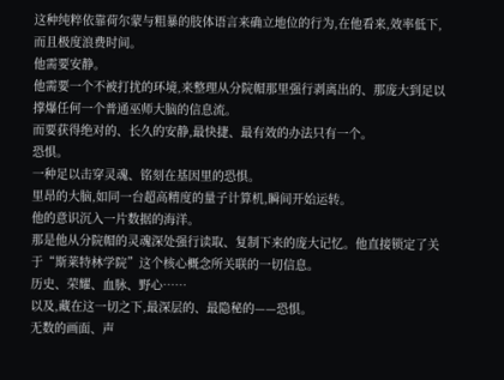这种纯粹依靠荷尔蒙与粗暴的肢体语言来确立地位的行为,在他看来,效率低下,而且极度浪费时间。
他需要安静。
他需要一个不被打扰的环境,来整理从分院帽那里强行剥离出的、那庞大到足以撑爆任何一个普通巫师大脑的信息流。
而要获得绝对的、长久的安静,最快捷、最有效的办法只有一个。
恐惧。
一种足以击穿灵魂、铭刻在基因里的恐惧。
里昂的大脑,如同一台超高精度的量子计算机,瞬间开始运转。
他的意识沉入一片数据的海洋。
那是他从分院帽的灵魂深处强行读取、复制下来的庞大记忆。他直接锁定了关于“斯莱特林学院”这个核心概念所关联的一切信息。
历史、荣耀、血脉、野心……
以及,藏在这一切之下,最深层的、最隐秘的——恐惧。
无数的画面、声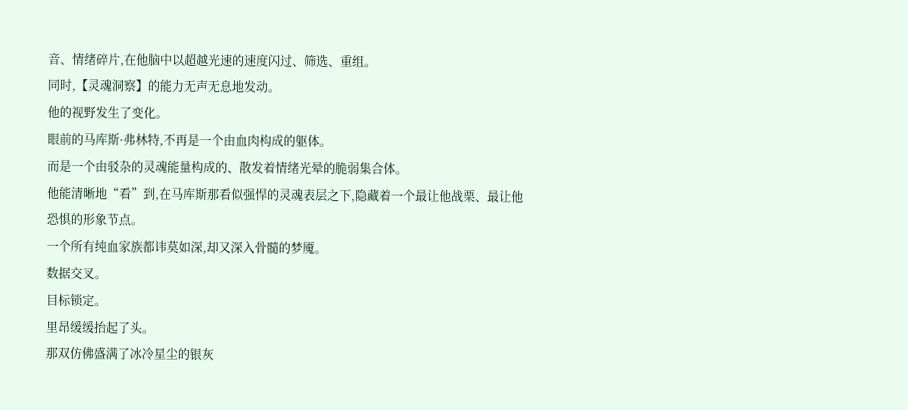音、情绪碎片,在他脑中以超越光速的速度闪过、筛选、重组。
同时,【灵魂洞察】的能力无声无息地发动。
他的视野发生了变化。
眼前的马库斯·弗林特,不再是一个由血肉构成的躯体。
而是一个由驳杂的灵魂能量构成的、散发着情绪光晕的脆弱集合体。
他能清晰地“看”到,在马库斯那看似强悍的灵魂表层之下,隐藏着一个最让他战栗、最让他恐惧的形象节点。
一个所有纯血家族都讳莫如深,却又深入骨髓的梦魇。
数据交叉。
目标锁定。
里昂缓缓抬起了头。
那双仿佛盛满了冰冷星尘的银灰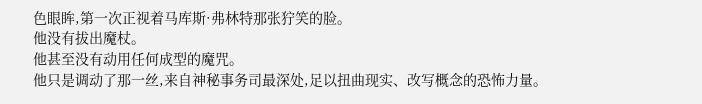色眼眸,第一次正视着马库斯·弗林特那张狞笑的脸。
他没有拔出魔杖。
他甚至没有动用任何成型的魔咒。
他只是调动了那一丝,来自神秘事务司最深处,足以扭曲现实、改写概念的恐怖力量。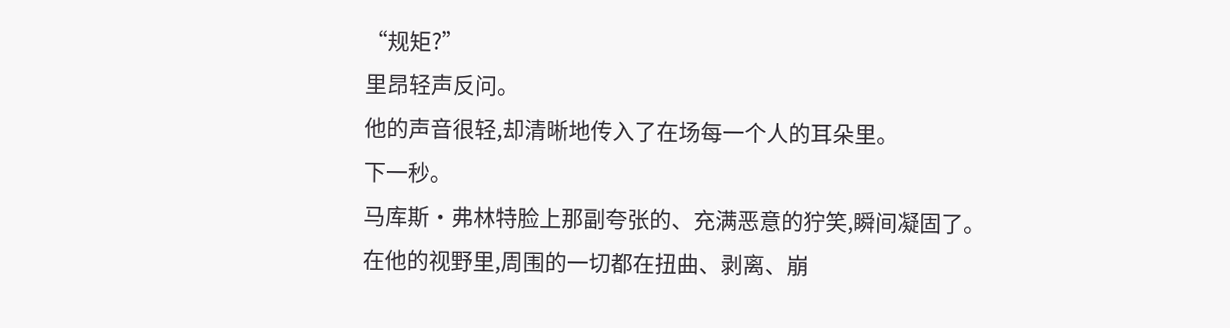“规矩?”
里昂轻声反问。
他的声音很轻,却清晰地传入了在场每一个人的耳朵里。
下一秒。
马库斯·弗林特脸上那副夸张的、充满恶意的狞笑,瞬间凝固了。
在他的视野里,周围的一切都在扭曲、剥离、崩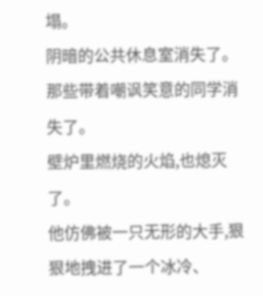塌。
阴暗的公共休息室消失了。
那些带着嘲讽笑意的同学消失了。
壁炉里燃烧的火焰,也熄灭了。
他仿佛被一只无形的大手,狠狠地拽进了一个冰冷、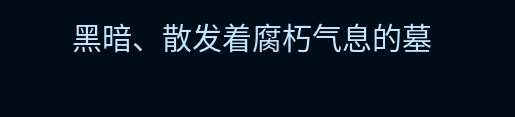黑暗、散发着腐朽气息的墓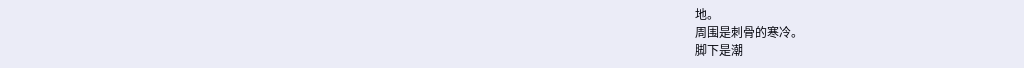地。
周围是刺骨的寒冷。
脚下是潮